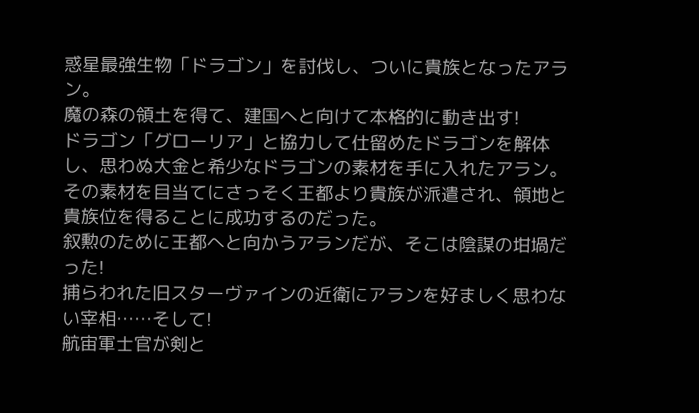惑星最強生物「ドラゴン」を討伐し、ついに貴族となったアラン。
魔の森の領土を得て、建国へと向けて本格的に動き出す!
ドラゴン「グローリア」と協力して仕留めたドラゴンを解体し、思わぬ大金と希少なドラゴンの素材を手に入れたアラン。
その素材を目当てにさっそく王都より貴族が派遣され、領地と貴族位を得ることに成功するのだった。
叙勲のために王都へと向かうアランだが、そこは陰謀の坩堝だった!
捕らわれた旧スターヴァインの近衛にアランを好ましく思わない宰相……そして!
航宙軍士官が剣と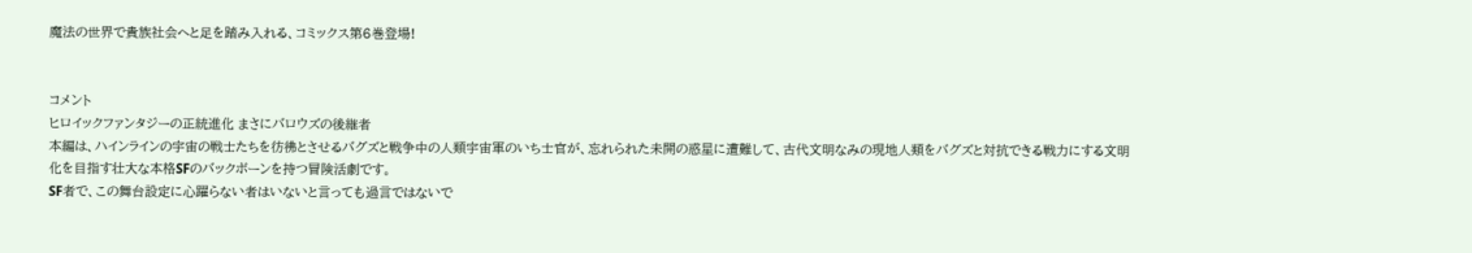魔法の世界で貴族社会へと足を踏み入れる、コミックス第6巻登場!


コメント
ヒロイックファンタジーの正統進化 まさにバロウズの後継者
本編は、ハインラインの宇宙の戦士たちを彷彿とさせるバグズと戦争中の人類宇宙軍のいち士官が、忘れられた未開の惑星に遭難して、古代文明なみの現地人類をバグズと対抗できる戦力にする文明化を目指す壮大な本格SFのバックボーンを持つ冒険活劇です。
SF者で、この舞台設定に心躍らない者はいないと言っても過言ではないで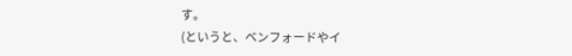す。
(というと、ベンフォードやイ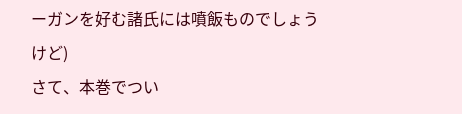ーガンを好む諸氏には噴飯ものでしょうけど)
さて、本巻でつい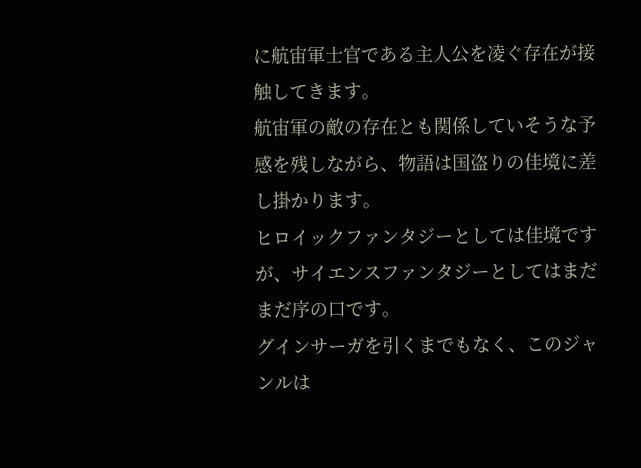に航宙軍士官である主人公を凌ぐ存在が接触してきます。
航宙軍の敵の存在とも関係していそうな予感を残しながら、物語は国盗りの佳境に差し掛かります。
ヒロイックファンタジーとしては佳境ですが、サイエンスファンタジーとしてはまだまだ序の口です。
グインサーガを引くまでもなく、このジャンルは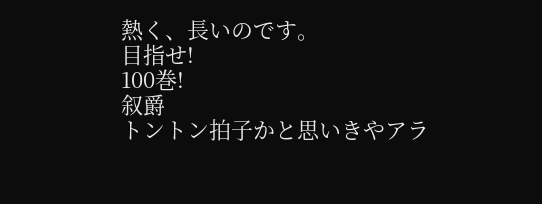熱く、長いのです。
目指せ!
100巻!
叙爵
トントン拍子かと思いきやアラ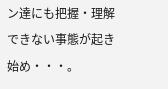ン達にも把握・理解できない事態が起き始め・・・。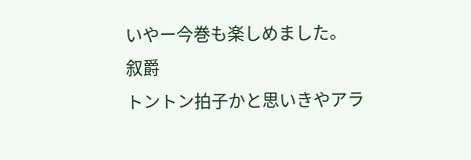いやー今巻も楽しめました。
叙爵
トントン拍子かと思いきやアラ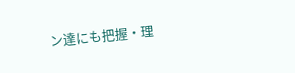ン達にも把握・理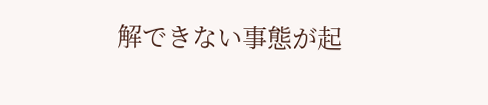解できない事態が起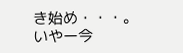き始め・・・。
いやー今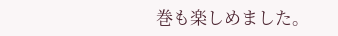巻も楽しめました。